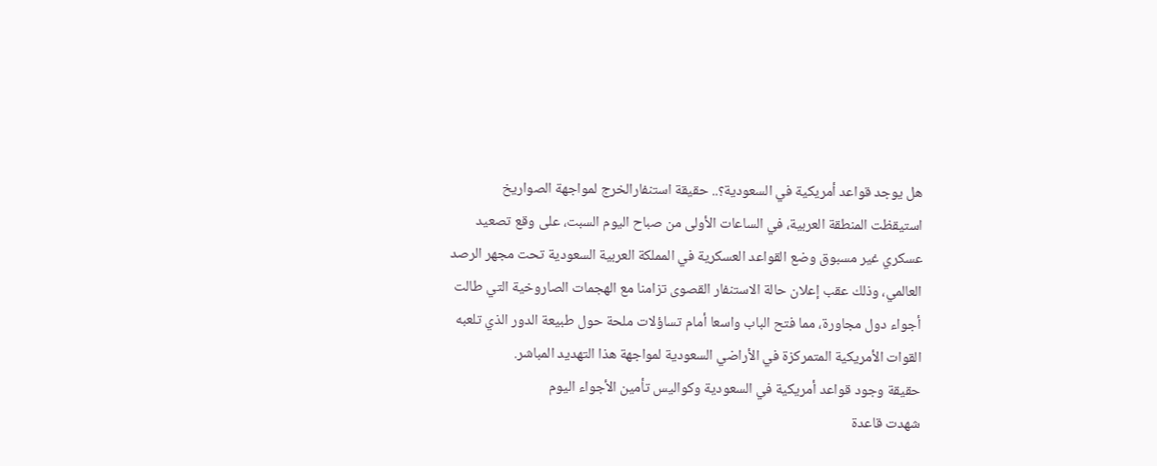هل يوجد قواعد أمريكية في السعودية؟.. حقيقة استنفارالخرج لمواجهة الصواريخ
استيقظت المنطقة العربية، في الساعات الأولى من صباح اليوم السبت، على وقع تصعيد عسكري غير مسبوق وضع القواعد العسكرية في المملكة العربية السعودية تحت مجهر الرصد العالمي، وذلك عقب إعلان حالة الاستنفار القصوى تزامنا مع الهجمات الصاروخية التي طالت أجواء دول مجاورة، مما فتح الباب واسعا أمام تساؤلات ملحة حول طبيعة الدور الذي تلعبه القوات الأمريكية المتمركزة في الأراضي السعودية لمواجهة هذا التهديد المباشر.
حقيقة وجود قواعد أمريكية في السعودية وكواليس تأمين الأجواء اليوم
شهدت قاعدة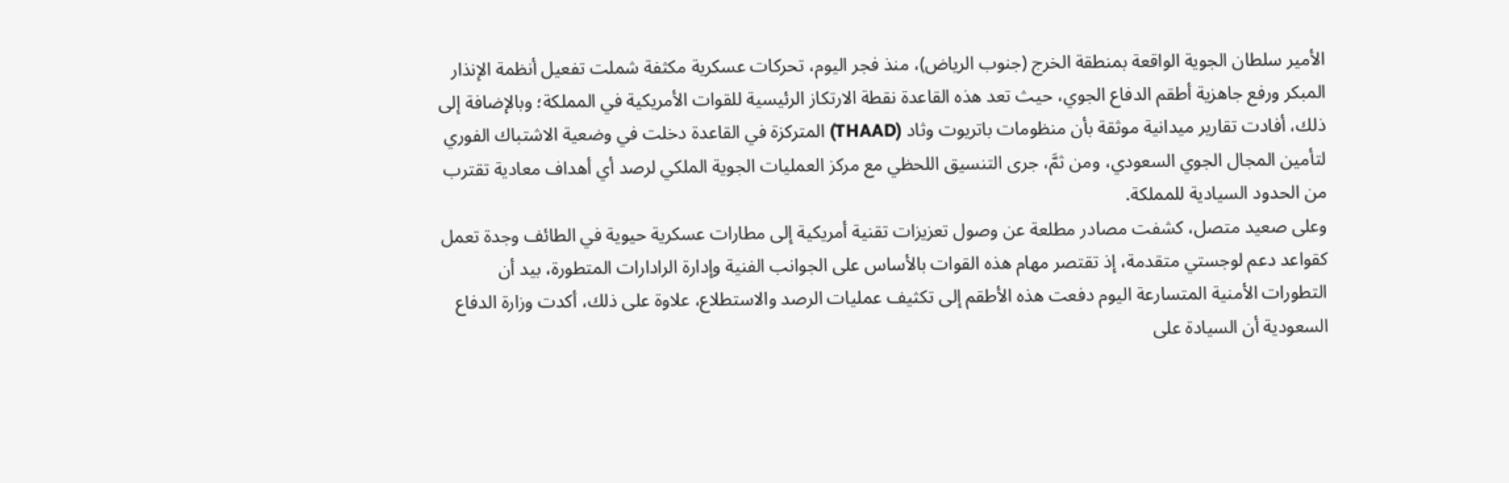الأمير سلطان الجوية الواقعة بمنطقة الخرج (جنوب الرياض)، منذ فجر اليوم، تحركات عسكرية مكثفة شملت تفعيل أنظمة الإنذار المبكر ورفع جاهزية أطقم الدفاع الجوي، حيث تعد هذه القاعدة نقطة الارتكاز الرئيسية للقوات الأمريكية في المملكة؛ وبالإضافة إلى ذلك، أفادت تقارير ميدانية موثقة بأن منظومات باتريوت وثاد (THAAD) المتركزة في القاعدة دخلت في وضعية الاشتباك الفوري لتأمين المجال الجوي السعودي، ومن ثمَّ، جرى التنسيق اللحظي مع مركز العمليات الجوية الملكي لرصد أي أهداف معادية تقترب من الحدود السيادية للمملكة.
وعلى صعيد متصل، كشفت مصادر مطلعة عن وصول تعزيزات تقنية أمريكية إلى مطارات عسكرية حيوية في الطائف وجدة تعمل كقواعد دعم لوجستي متقدمة، إذ تقتصر مهام هذه القوات بالأساس على الجوانب الفنية وإدارة الرادارات المتطورة، بيد أن التطورات الأمنية المتسارعة اليوم دفعت هذه الأطقم إلى تكثيف عمليات الرصد والاستطلاع، علاوة على ذلك، أكدت وزارة الدفاع السعودية أن السيادة على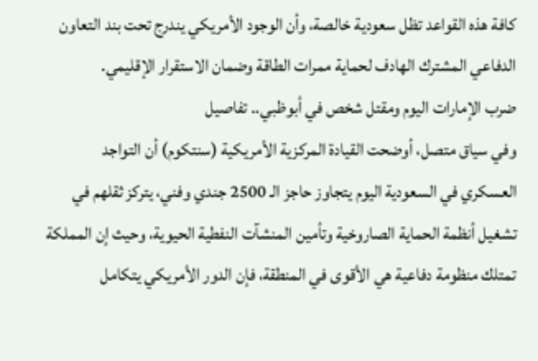كافة هذه القواعد تظل سعودية خالصة، وأن الوجود الأمريكي يندرج تحت بند التعاون الدفاعي المشترك الهادف لحماية ممرات الطاقة وضمان الاستقرار الإقليمي.
ضرب الإمارات اليوم ومقتل شخص في أبوظبي.. تفاصيل
وفي سياق متصل، أوضحت القيادة المركزية الأمريكية (سنتكوم) أن التواجد العسكري في السعودية اليوم يتجاوز حاجز الـ 2500 جندي وفني، يتركز ثقلهم في تشغيل أنظمة الحماية الصاروخية وتأمين المنشآت النفطية الحيوية، وحيث إن المملكة تمتلك منظومة دفاعية هي الأقوى في المنطقة، فإن الدور الأمريكي يتكامل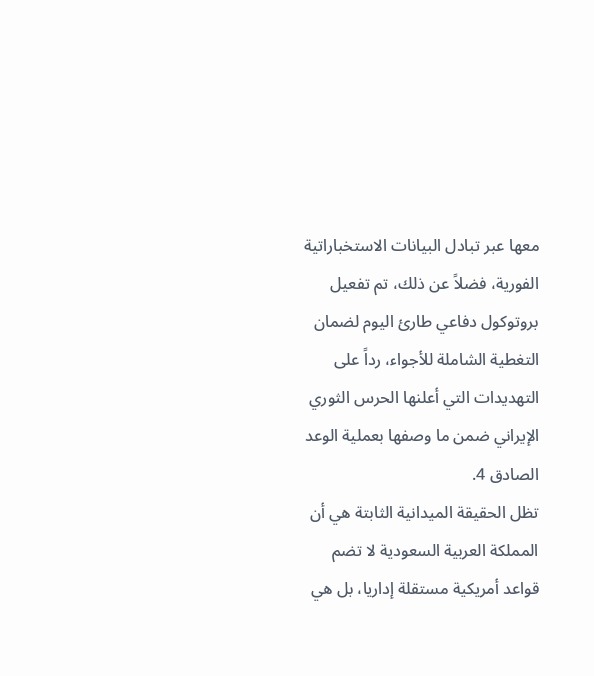معها عبر تبادل البيانات الاستخباراتية الفورية، فضلاً عن ذلك، تم تفعيل بروتوكول دفاعي طارئ اليوم لضمان التغطية الشاملة للأجواء، رداً على التهديدات التي أعلنها الحرس الثوري الإيراني ضمن ما وصفها بعملية الوعد الصادق 4.
تظل الحقيقة الميدانية الثابتة هي أن المملكة العربية السعودية لا تضم قواعد أمريكية مستقلة إداريا، بل هي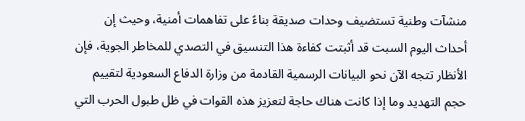منشآت وطنية تستضيف وحدات صديقة بناءً على تفاهمات أمنية، وحيث إن أحداث اليوم السبت قد أثبتت كفاءة هذا التنسيق في التصدي للمخاطر الجوية، فإن الأنظار تتجه الآن نحو البيانات الرسمية القادمة من وزارة الدفاع السعودية لتقييم حجم التهديد وما إذا كانت هناك حاجة لتعزيز هذه القوات في ظل طبول الحرب التي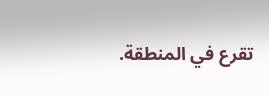تقرع في المنطقة.